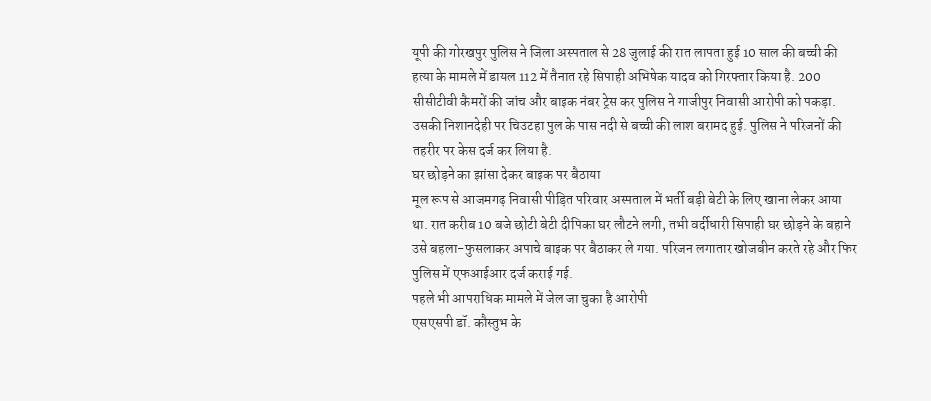यूपी की गोरखपुर पुलिस ने जिला अस्पताल से 28 जुलाई की रात लापता हुई 10 साल की बच्ची की हत्या के मामले में डायल 112 में तैनात रहे सिपाही अभिषेक यादव को गिरफ्तार किया है. 200 सीसीटीवी कैमरों की जांच और बाइक नंबर ट्रेस कर पुलिस ने गाजीपुर निवासी आरोपी को पकड़ा. उसकी निशानदेही पर चिउटहा पुल के पास नदी से बच्ची की लाश बरामद हुई. पुलिस ने परिजनों की तहरीर पर केस दर्ज कर लिया है.
घर छोड़ने का झांसा देकर बाइक पर बैठाया
मूल रूप से आजमगढ़ निवासी पीड़ित परिवार अस्पताल में भर्ती बड़ी बेटी के लिए खाना लेकर आया था. रात करीब 10 बजे छोटी बेटी दीपिका घर लौटने लगी, तभी वर्दीधारी सिपाही घर छोड़ने के बहाने उसे बहला-फुसलाकर अपाचे बाइक पर बैठाकर ले गया. परिजन लगातार खोजबीन करते रहे और फिर पुलिस में एफआईआर दर्ज कराई गई.
पहले भी आपराधिक मामले में जेल जा चुका है आरोपी
एसएसपी डॉ. कौस्तुभ के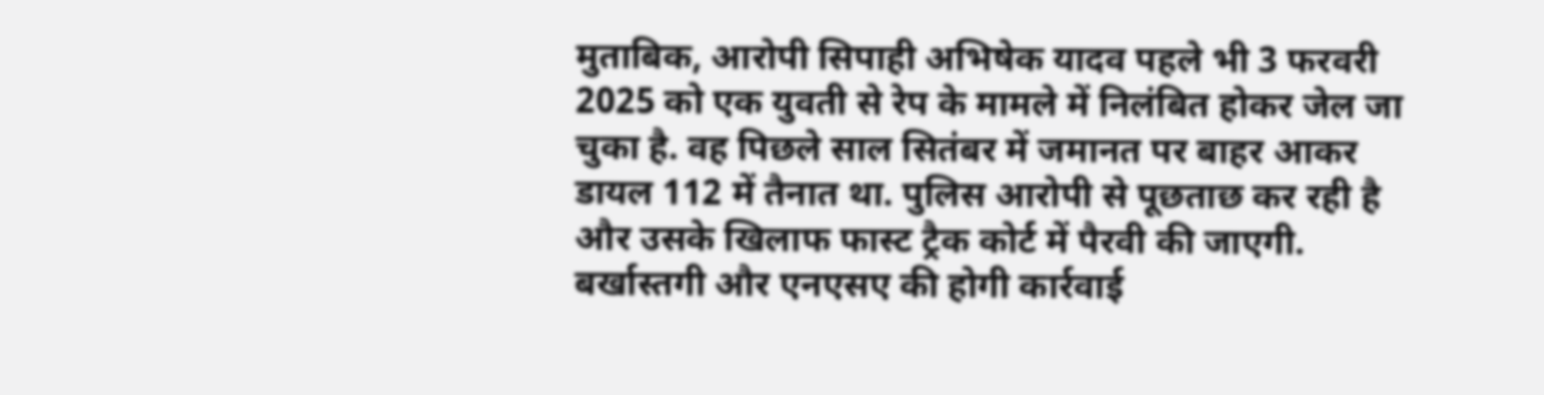मुताबिक, आरोपी सिपाही अभिषेक यादव पहले भी 3 फरवरी 2025 को एक युवती से रेप के मामले में निलंबित होकर जेल जा चुका है. वह पिछले साल सितंबर में जमानत पर बाहर आकर डायल 112 में तैनात था. पुलिस आरोपी से पूछताछ कर रही है और उसके खिलाफ फास्ट ट्रैक कोर्ट में पैरवी की जाएगी.
बर्खास्तगी और एनएसए की होगी कार्रवाई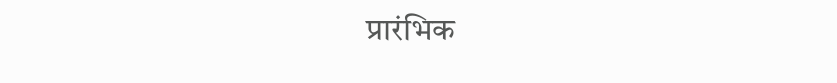प्रारंभिक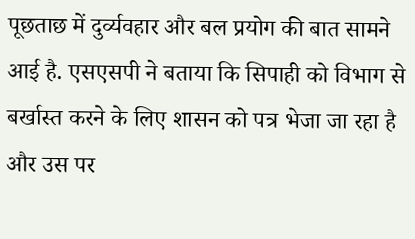पूछताछ में दुर्व्यवहार और बल प्रयोग की बात सामने आई है. एसएसपी ने बताया कि सिपाही को विभाग से बर्खास्त करने के लिए शासन को पत्र भेजा जा रहा है और उस पर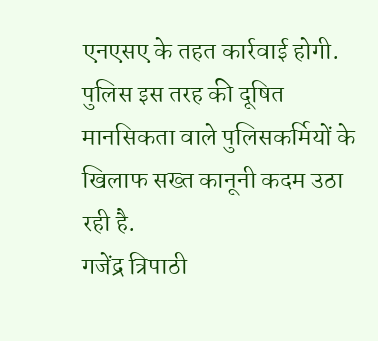एनएसए के तहत कार्रवाई होगी. पुलिस इस तरह की दूषित मानसिकता वाले पुलिसकर्मियों के खिलाफ सख्त कानूनी कदम उठा रही है.
गजेंद्र त्रिपाठी